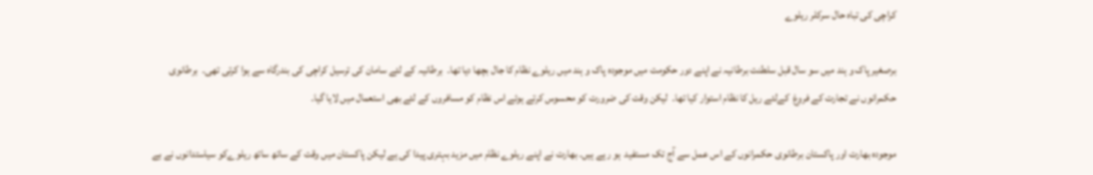کراچی کی تباہ حال سرکلر ریلوے

برصغیر پاک و ہند میں سو سال قبل سلطنت برطانیہ نے اپنے دور حکومت میں موجودہ پاک و ہند میں ریلوے نظام کا جال بچھا دیا تھا۔  برطانیہ کے لئے سامان کی ترسیل کراچی کی بندرگاہ سے ہوا کرتی تھی۔  برطانوی حکمرانوں نے تجارت کے فروغ  کےلئے ریل کا نظام استوار کیا تھا۔  لیکن وقت کی ضرورت کو محسوس کرتے ہوئے اس نظام کو مسافروں کے لئے بھی استعمال میں لایا گیا۔

موجودہ بھارت اور پاکستان برطانوی حکمرانوں کے اس عمل سے آج تک مستفید  ہو رہے ہیں۔ بھارت نے اپنے ریلوے نظام میں مزید بہتری پیدا کی ہے لیکن پاکستان میں وقت کے ساتھ ساتھ ریلوےکو سیاستدانوں نے بے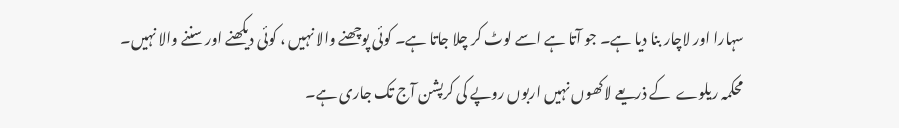سہارا اور لاچار بنا دیا ہے۔ جو آتا ہے اسے لوٹ کر چلا جاتا ہے۔ کوئی پوچھنے والا نہیں ، کوئی دیکھنے اور سننے والا نہیں۔  محکمہ ریلوے  کے ذریعے لاکھوں نہیں اربوں روپے کی کرپشن آج تک جاری ہے۔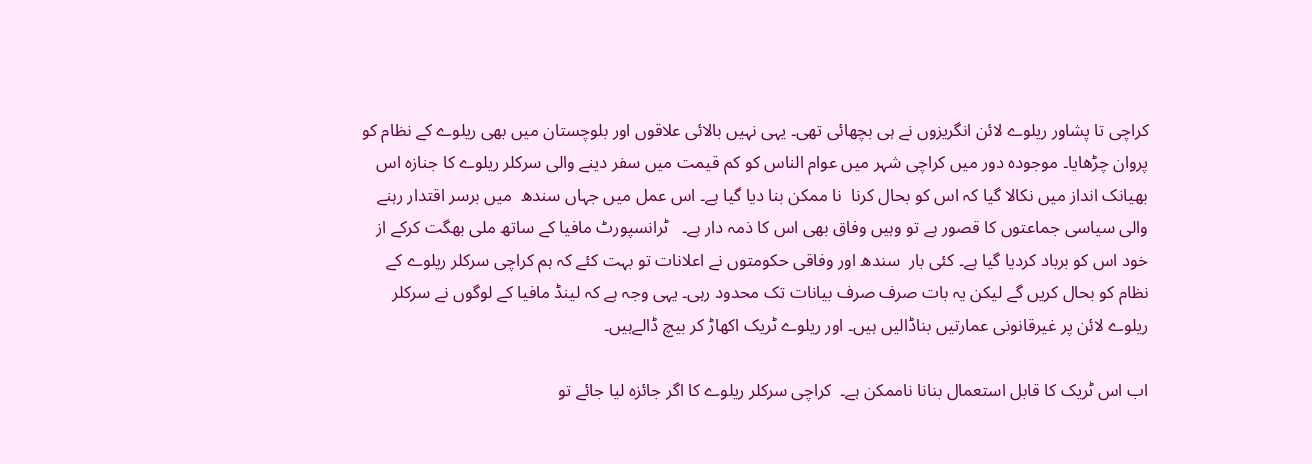کراچی تا پشاور ریلوے لائن انگریزوں نے ہی بچھائی تھی۔ یہی نہیں بالائی علاقوں اور بلوچستان میں بھی ریلوے کے نظام کو پروان چڑھایا۔ موجودہ دور میں کراچی شہر میں عوام الناس کو کم قیمت میں سفر دینے والی سرکلر ریلوے کا جنازہ اس بھیانک انداز میں نکالا گیا کہ اس کو بحال کرنا  نا ممکن بنا دیا گیا ہے۔ اس عمل میں جہاں سندھ  میں برسر اقتدار رہنے والی سیاسی جماعتوں کا قصور ہے تو وہیں وفاق بھی اس کا ذمہ دار ہے۔   ٹرانسپورٹ مافیا کے ساتھ ملی بھگت کرکے از خود اس کو برباد کردیا گیا ہے۔ کئی بار  سندھ اور وفاقی حکومتوں نے اعلانات تو بہت کئے کہ ہم کراچی سرکلر ریلوے کے نظام کو بحال کریں گے لیکن یہ بات صرف صرف بیانات تک محدود رہی۔ یہی وجہ ہے کہ لینڈ مافیا کے لوگوں نے سرکلر ریلوے لائن پر غیرقانونی عمارتیں بناڈالیں ہیں۔ اور ریلوے ٹریک اکھاڑ کر بیچ ڈالےہیں۔

اب اس ٹریک کا قابل استعمال بنانا ناممکن ہے۔  کراچی سرکلر ریلوے کا اگر جائزہ لیا جائے تو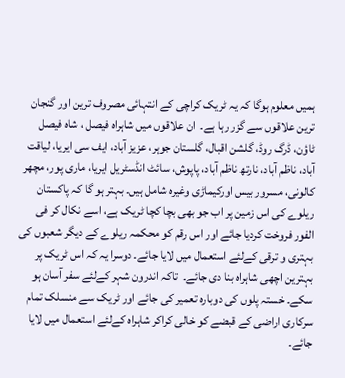ہمیں معلوم ہوگا کہ یہ ٹریک کراچی کے انتہائی مصروف ترین اور گنجان ترین علاقوں سے گزر رہا ہے۔  ان علاقوں میں شاہراہ فیصل ، شاہ فیصل ٹاؤن، ڈرگ روڈ، گلشن اقبال، گلستان جوہر، عزیز آباد، ایف سی ایریا، لیاقت آباد، ناظم آباد، نارتھ ناظم آباد، پاپوش، سائٹ انڈسٹریل ایریا، ماری پور، مچھر کالونی، مسرور بیس اورکیماڑی وغیرہ شامل ہیں۔ بہتر ہو گا کہ پاکستان ریلوے کی اس زمین پر اب جو بھی بچا کچا ٹریک ہے، اسے نکال کر فی الفور فروخت کردیا جائے اور اس رقم کو محکمہ ریلوے کے دیگر شعبوں کی بہتری و ترقی کےلئے استعمال میں لایا جائے۔ دوسرا یہ کہ اس ٹریک پر بہترین اچھی شاہراہ بنا دی جائے۔  تاکہ اندرون شہر کےلئے سفر آسان ہو  سکے۔ خستہ پلوں کی دوبارہ تعمیر کی جائے اور ٹریک سے منسلک تمام سرکاری اراضی کے قبضے کو خالی کراکر شاہراہ کےلئے استعمال میں لایا جائے۔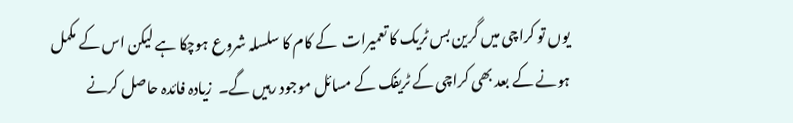یوں تو کراچی میں گرین بس ٹریک کا تعمیرات  کے کام کا سلسلہ شروع ہوچکا ہے لیکن اس کے مکمل ہونے کے بعد بھی کراچی کے ٹریفک کے مسائل موجود رہیں گے۔  زیادہ فائدہ حاصل کرنے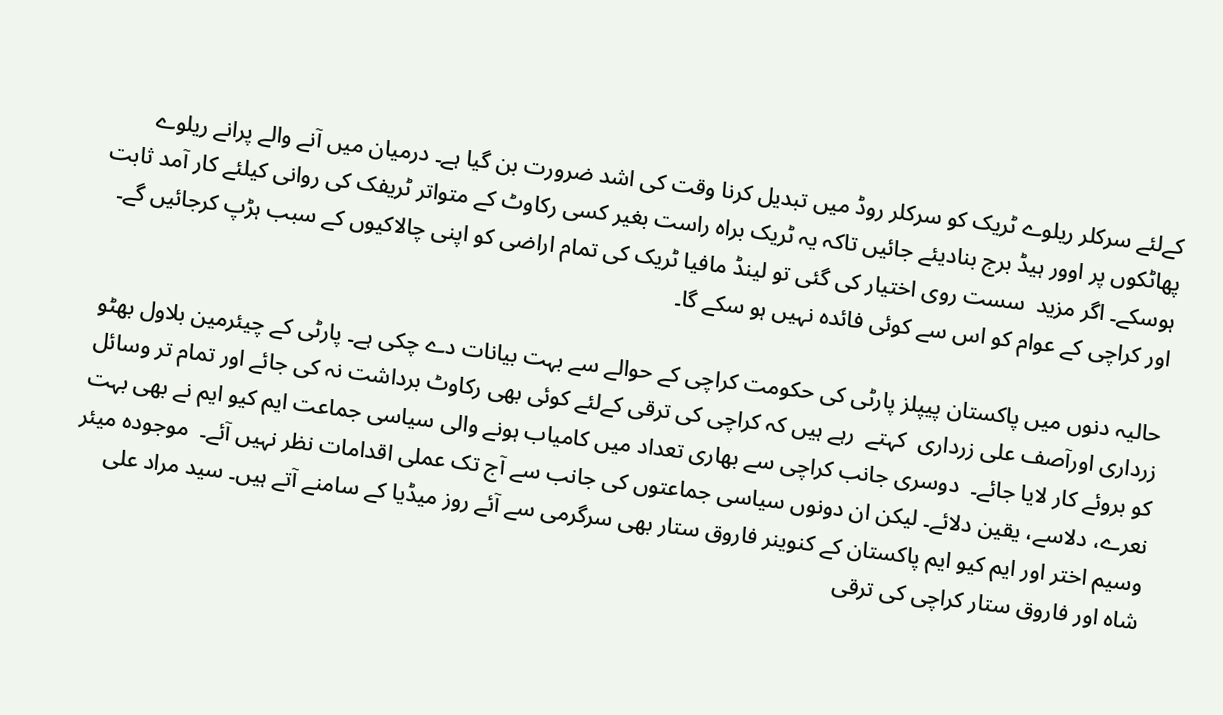کےلئے سرکلر ریلوے ٹریک کو سرکلر روڈ میں تبدیل کرنا وقت کی اشد ضرورت بن گیا ہے۔ درمیان میں آنے والے پرانے ریلوے پھاٹکوں پر اوور ہیڈ برج بنادیئے جائیں تاکہ یہ ٹریک براہ راست بغیر کسی رکاوٹ کے متواتر ٹریفک کی روانی کیلئے کار آمد ثابت ہوسکے۔ اگر مزید  سست روی اختیار کی گئی تو لینڈ مافیا ٹریک کی تمام اراضی کو اپنی چالاکیوں کے سبب ہڑپ کرجائیں گے۔ اور کراچی کے عوام کو اس سے کوئی فائدہ نہیں ہو سکے گا۔

حالیہ دنوں میں پاکستان پیپلز پارٹی کی حکومت کراچی کے حوالے سے بہت بیانات دے چکی ہے۔ پارٹی کے چیئرمین بلاول بھٹو زرداری اورآصف علی زرداری  کہتے  رہے ہیں کہ کراچی کی ترقی کےلئے کوئی بھی رکاوٹ برداشت نہ کی جائے اور تمام تر وسائل کو بروئے کار لایا جائے۔  دوسری جانب کراچی سے بھاری تعداد میں کامیاب ہونے والی سیاسی جماعت ایم کیو ایم نے بھی بہت نعرے، دلاسے، یقین دلائے۔ لیکن ان دونوں سیاسی جماعتوں کی جانب سے آج تک عملی اقدامات نظر نہیں آئے۔  موجودہ میئر وسیم اختر اور ایم کیو ایم پاکستان کے کنوینر فاروق ستار بھی سرگرمی سے آئے روز میڈیا کے سامنے آتے ہیں۔ سید مراد علی شاہ اور فاروق ستار کراچی کی ترقی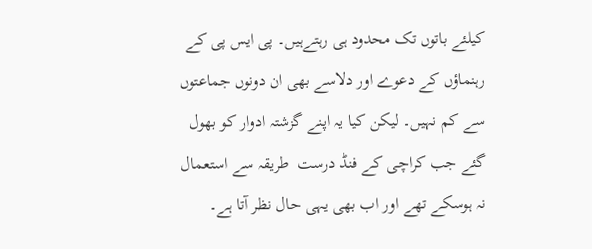کیلئے باتوں تک محدود ہی رہتےہیں۔ پی ایس پی کے رہنماؤں کے دعوے اور دلاسے بھی ان دونوں جماعتوں سے کم نہیں۔ لیکن کیا یہ اپنے گزشتہ ادوار کو بھول گئے جب کراچی کے فنڈ درست  طریقہ سے استعمال  نہ ہوسکے تھے اور اب بھی یہی حال نظر آتا ہے۔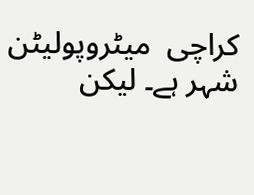کراچی  میٹروپولیٹن شہر ہے۔ لیکن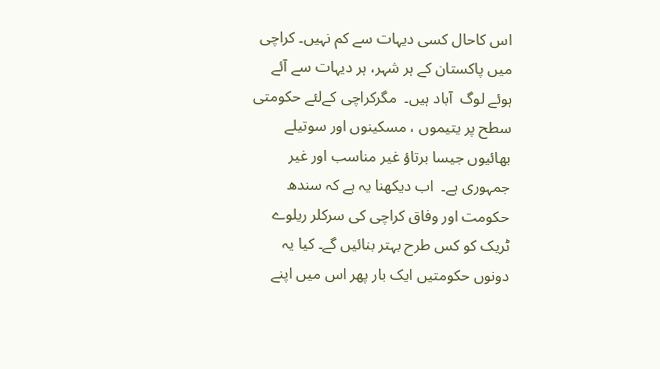اس کاحال کسی دیہات سے کم نہیں۔ کراچی میں پاکستان کے ہر شہر، ہر دیہات سے آئے ہوئے لوگ  آباد ہیں۔  مگرکراچی کےلئے حکومتی سطح پر یتیموں ، مسکینوں اور سوتیلے بھائیوں جیسا برتاؤ غیر مناسب اور غیر جمہوری ہے۔  اب دیکھنا یہ ہے کہ سندھ حکومت اور وفاق کراچی کی سرکلر ریلوے ٹریک کو کس طرح بہتر بنائیں گے۔ کیا یہ دونوں حکومتیں ایک بار پھر اس میں اپنے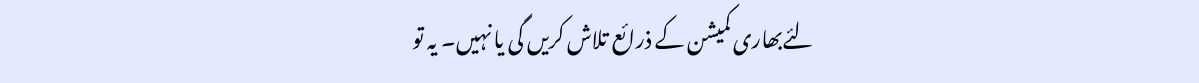لئےبھاری کمیشن کے ذرائع تلاش کریں گی یا نہیں۔ یہ تو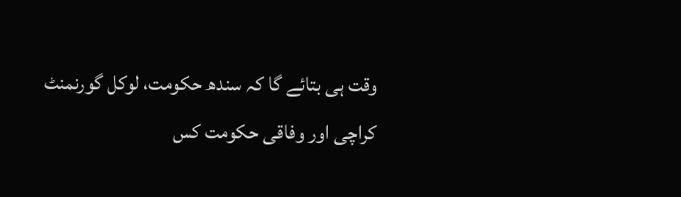وقت ہی بتائے گا کہ سندھ حکومت، لوکل گورنمنٹ کراچی اور وفاقی حکومت کس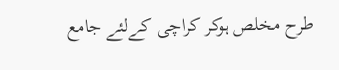طرح مخلص ہوکر کراچی کےلئے جامع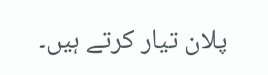پلان تیار کرتے ہیں۔